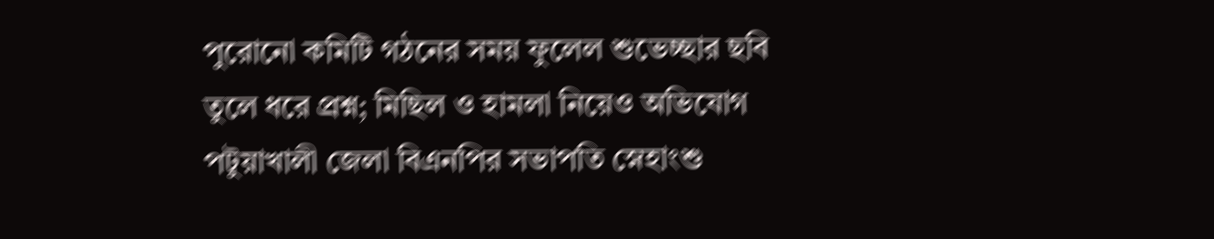পুরোনো কমিটি গঠনের সময় ফুলেল শুভেচ্ছার ছবি তুলে ধরে প্রশ্ন; মিছিল ও হামলা নিয়েও অভিযোগ
পটুয়াখালী জেলা বিএনপির সভাপতি স্নেহাংশু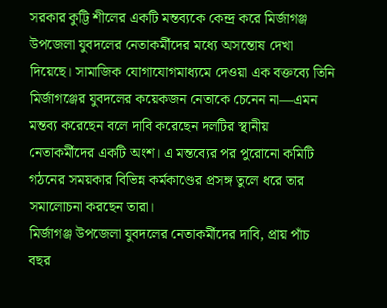সরকার কুট্টি শীলের একটি মন্তব্যকে কেন্দ্র করে মির্জাগঞ্জ উপজেলা যুবদলের নেতাকর্মীদের মধ্যে অসন্তোষ দেখা দিয়েছে। সামাজিক যোগাযোগমাধ্যমে দেওয়া এক বক্তব্যে তিনি মির্জাগঞ্জের যুবদলের কয়েকজন নেতাকে চেনেন না—এমন মন্তব্য করেছেন বলে দাবি করেছেন দলটির স্থানীয় নেতাকর্মীদের একটি অংশ। এ মন্তব্যের পর পুরোনো কমিটি গঠনের সময়কার বিভিন্ন কর্মকাণ্ডের প্রসঙ্গ তুলে ধরে তার সমালোচনা করছেন তারা।
মির্জাগঞ্জ উপজেলা যুবদলের নেতাকর্মীদের দাবি, প্রায় পাঁচ বছর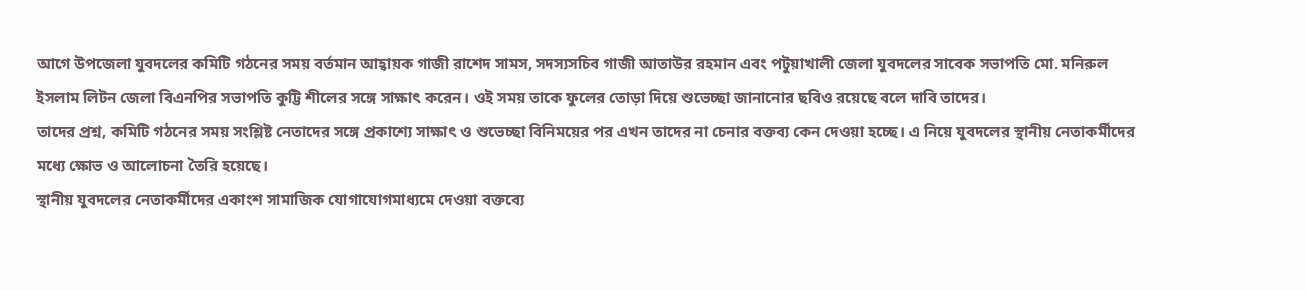আগে উপজেলা যুবদলের কমিটি গঠনের সময় বর্তমান আহ্বায়ক গাজী রাশেদ সামস, সদস্যসচিব গাজী আতাউর রহমান এবং পটুয়াখালী জেলা যুবদলের সাবেক সভাপতি মো. মনিরুল ইসলাম লিটন জেলা বিএনপির সভাপতি কুট্টি শীলের সঙ্গে সাক্ষাৎ করেন। ওই সময় তাকে ফুলের তোড়া দিয়ে শুভেচ্ছা জানানোর ছবিও রয়েছে বলে দাবি তাদের।
তাদের প্রশ্ন, কমিটি গঠনের সময় সংশ্লিষ্ট নেতাদের সঙ্গে প্রকাশ্যে সাক্ষাৎ ও শুভেচ্ছা বিনিময়ের পর এখন তাদের না চেনার বক্তব্য কেন দেওয়া হচ্ছে। এ নিয়ে যুবদলের স্থানীয় নেতাকর্মীদের মধ্যে ক্ষোভ ও আলোচনা তৈরি হয়েছে।
স্থানীয় যুবদলের নেতাকর্মীদের একাংশ সামাজিক যোগাযোগমাধ্যমে দেওয়া বক্তব্যে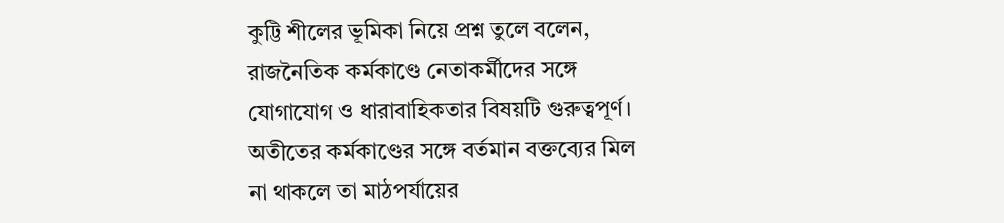কুট্টি শীলের ভূমিকা নিয়ে প্রশ্ন তুলে বলেন, রাজনৈতিক কর্মকাণ্ডে নেতাকর্মীদের সঙ্গে যোগাযোগ ও ধারাবাহিকতার বিষয়টি গুরুত্বপূর্ণ। অতীতের কর্মকাণ্ডের সঙ্গে বর্তমান বক্তব্যের মিল না থাকলে তা মাঠপর্যায়ের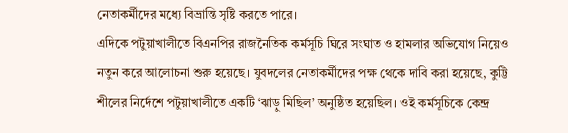নেতাকর্মীদের মধ্যে বিভ্রান্তি সৃষ্টি করতে পারে।
এদিকে পটুয়াখালীতে বিএনপির রাজনৈতিক কর্মসূচি ঘিরে সংঘাত ও হামলার অভিযোগ নিয়েও নতুন করে আলোচনা শুরু হয়েছে। যুবদলের নেতাকর্মীদের পক্ষ থেকে দাবি করা হয়েছে, কুট্টি শীলের নির্দেশে পটুয়াখালীতে একটি ‘ঝাড়ু মিছিল’ অনুষ্ঠিত হয়েছিল। ওই কর্মসূচিকে কেন্দ্র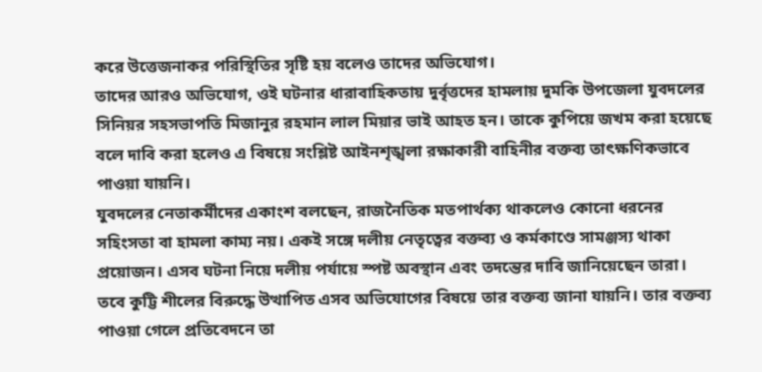করে উত্তেজনাকর পরিস্থিতির সৃষ্টি হয় বলেও তাদের অভিযোগ।
তাদের আরও অভিযোগ, ওই ঘটনার ধারাবাহিকতায় দুর্বৃত্তদের হামলায় দুমকি উপজেলা যুবদলের সিনিয়র সহসভাপতি মিজানুর রহমান লাল মিয়ার ভাই আহত হন। তাকে কুপিয়ে জখম করা হয়েছে বলে দাবি করা হলেও এ বিষয়ে সংশ্লিষ্ট আইনশৃঙ্খলা রক্ষাকারী বাহিনীর বক্তব্য তাৎক্ষণিকভাবে পাওয়া যায়নি।
যুবদলের নেতাকর্মীদের একাংশ বলছেন, রাজনৈতিক মতপার্থক্য থাকলেও কোনো ধরনের সহিংসতা বা হামলা কাম্য নয়। একই সঙ্গে দলীয় নেতৃত্বের বক্তব্য ও কর্মকাণ্ডে সামঞ্জস্য থাকা প্রয়োজন। এসব ঘটনা নিয়ে দলীয় পর্যায়ে স্পষ্ট অবস্থান এবং তদন্তের দাবি জানিয়েছেন তারা।
তবে কুট্টি শীলের বিরুদ্ধে উত্থাপিত এসব অভিযোগের বিষয়ে তার বক্তব্য জানা যায়নি। তার বক্তব্য পাওয়া গেলে প্রতিবেদনে তা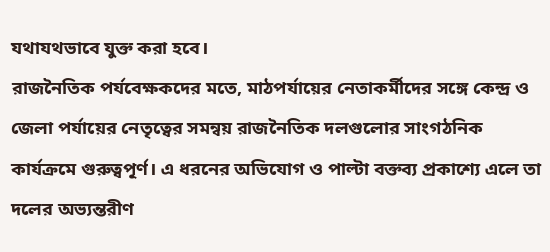যথাযথভাবে যুক্ত করা হবে।
রাজনৈতিক পর্যবেক্ষকদের মতে, মাঠপর্যায়ের নেতাকর্মীদের সঙ্গে কেন্দ্র ও জেলা পর্যায়ের নেতৃত্বের সমন্বয় রাজনৈতিক দলগুলোর সাংগঠনিক কার্যক্রমে গুরুত্বপূর্ণ। এ ধরনের অভিযোগ ও পাল্টা বক্তব্য প্রকাশ্যে এলে তা দলের অভ্যন্তরীণ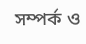সম্পর্ক ও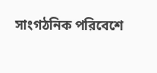সাংগঠনিক পরিবেশে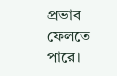প্রভাব ফেলতে পারে।